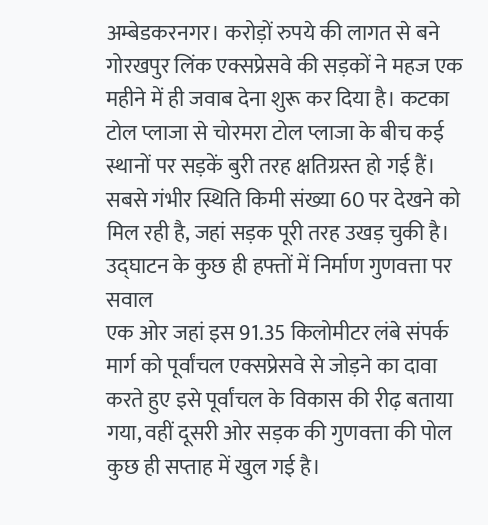अम्बेडकरनगर। करोड़ों रुपये की लागत से बने गोरखपुर लिंक एक्सप्रेसवे की सड़कों ने महज एक महीने में ही जवाब देना शुरू कर दिया है। कटका टोल प्लाजा से चोरमरा टोल प्लाजा के बीच कई स्थानों पर सड़कें बुरी तरह क्षतिग्रस्त हो गई हैं। सबसे गंभीर स्थिति किमी संख्या 60 पर देखने को मिल रही है, जहां सड़क पूरी तरह उखड़ चुकी है।
उद्घाटन के कुछ ही हफ्तों में निर्माण गुणवत्ता पर सवाल
एक ओर जहां इस 91.35 किलोमीटर लंबे संपर्क मार्ग को पूर्वांचल एक्सप्रेसवे से जोड़ने का दावा करते हुए इसे पूर्वांचल के विकास की रीढ़ बताया गया, वहीं दूसरी ओर सड़क की गुणवत्ता की पोल कुछ ही सप्ताह में खुल गई है।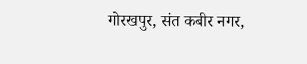गोरखपुर, संत कबीर नगर,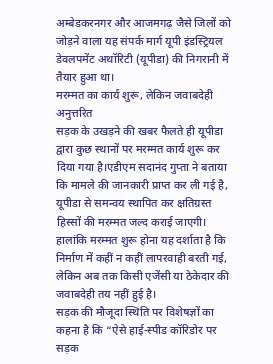अम्बेडकरनगर और आजमगढ़ जैसे जिलों को जोड़ने वाला यह संपर्क मार्ग यूपी इंडस्ट्रियल डेवलपमेंट अथॉरिटी (यूपीडा) की निगरानी में तैयार हुआ था।
मरम्मत का कार्य शुरू, लेकिन जवाबदेही अनुत्तरित
सड़क के उखड़ने की खबर फैलते ही यूपीडा द्वारा कुछ स्थानों पर मरम्मत कार्य शुरू कर दिया गया है।एडीएम सदानंद गुप्ता ने बताया कि मामले की जानकारी प्राप्त कर ली गई है, यूपीडा से समन्वय स्थापित कर क्षतिग्रस्त हिस्सों की मरम्मत जल्द कराई जाएगी।
हालांकि मरम्मत शुरू होना यह दर्शाता है कि निर्माण में कहीं न कहीं लापरवाही बरती गई, लेकिन अब तक किसी एजेंसी या ठेकेदार की जवाबदेही तय नहीं हुई है।
सड़क की मौजूदा स्थिति पर विशेषज्ञों का कहना है कि “ऐसे हाई-स्पीड कॉरिडोर पर सड़क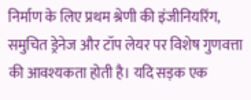निर्माण के लिए प्रथम श्रेणी की इंजीनियरिंग, समुचित ड्रेनेज और टॉप लेयर पर विशेष गुणवत्ता की आवश्यकता होती है। यदि सड़क एक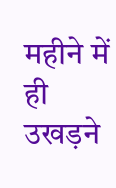महीने में ही उखड़ने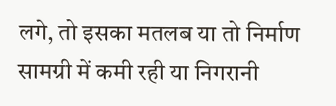लगे, तो इसका मतलब या तो निर्माण सामग्री में कमी रही या निगरानी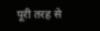पूरी तरह से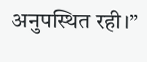अनुपस्थित रही।”